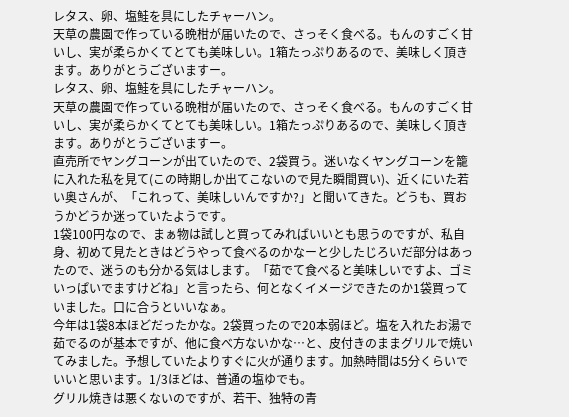レタス、卵、塩鮭を具にしたチャーハン。
天草の農園で作っている晩柑が届いたので、さっそく食べる。もんのすごく甘いし、実が柔らかくてとても美味しい。1箱たっぷりあるので、美味しく頂きます。ありがとうございますー。
レタス、卵、塩鮭を具にしたチャーハン。
天草の農園で作っている晩柑が届いたので、さっそく食べる。もんのすごく甘いし、実が柔らかくてとても美味しい。1箱たっぷりあるので、美味しく頂きます。ありがとうございますー。
直売所でヤングコーンが出ていたので、2袋買う。迷いなくヤングコーンを籠に入れた私を見て(この時期しか出てこないので見た瞬間買い)、近くにいた若い奥さんが、「これって、美味しいんですか?」と聞いてきた。どうも、買おうかどうか迷っていたようです。
1袋100円なので、まぁ物は試しと買ってみればいいとも思うのですが、私自身、初めて見たときはどうやって食べるのかなーと少したじろいだ部分はあったので、迷うのも分かる気はします。「茹でて食べると美味しいですよ、ゴミいっぱいでますけどね」と言ったら、何となくイメージできたのか1袋買っていました。口に合うといいなぁ。
今年は1袋8本ほどだったかな。2袋買ったので20本弱ほど。塩を入れたお湯で茹でるのが基本ですが、他に食べ方ないかな…と、皮付きのままグリルで焼いてみました。予想していたよりすぐに火が通ります。加熱時間は5分くらいでいいと思います。1/3ほどは、普通の塩ゆでも。
グリル焼きは悪くないのですが、若干、独特の青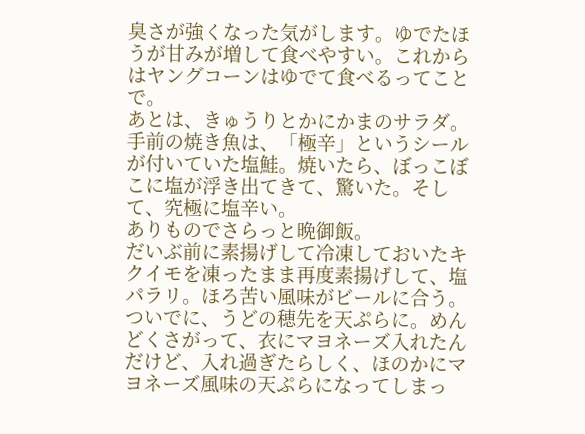臭さが強くなった気がします。ゆでたほうが甘みが増して食べやすい。これからはヤングコーンはゆでて食べるってことで。
あとは、きゅうりとかにかまのサラダ。手前の焼き魚は、「極辛」というシールが付いていた塩鮭。焼いたら、ぼっこぼこに塩が浮き出てきて、驚いた。そして、究極に塩辛い。
ありものでさらっと晩御飯。
だいぶ前に素揚げして冷凍しておいたキクイモを凍ったまま再度素揚げして、塩パラリ。ほろ苦い風味がビールに合う。
ついでに、うどの穂先を天ぷらに。めんどくさがって、衣にマヨネーズ入れたんだけど、入れ過ぎたらしく、ほのかにマヨネーズ風味の天ぷらになってしまっ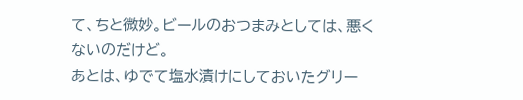て、ちと微妙。ビールのおつまみとしては、悪くないのだけど。
あとは、ゆでて塩水漬けにしておいたグリー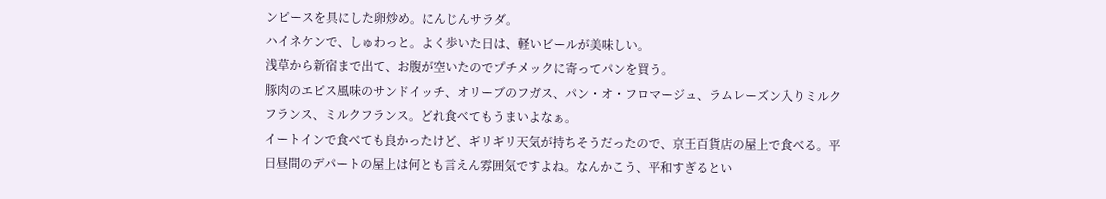ンピースを具にした卵炒め。にんじんサラダ。
ハイネケンで、しゅわっと。よく歩いた日は、軽いビールが美味しい。
浅草から新宿まで出て、お腹が空いたのでプチメックに寄ってパンを買う。
豚肉のエピス風味のサンドイッチ、オリーブのフガス、パン・オ・フロマージュ、ラムレーズン入りミルクフランス、ミルクフランス。どれ食べてもうまいよなぁ。
イートインで食べても良かったけど、ギリギリ天気が持ちそうだったので、京王百貨店の屋上で食べる。平日昼間のデパートの屋上は何とも言えん雰囲気ですよね。なんかこう、平和すぎるとい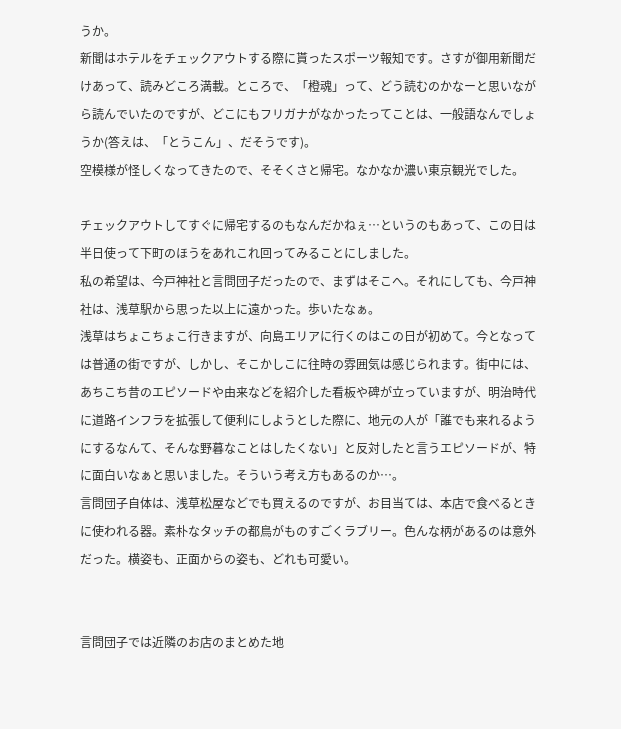うか。
新聞はホテルをチェックアウトする際に貰ったスポーツ報知です。さすが御用新聞だけあって、読みどころ満載。ところで、「橙魂」って、どう読むのかなーと思いながら読んでいたのですが、どこにもフリガナがなかったってことは、一般語なんでしょうか(答えは、「とうこん」、だそうです)。
空模様が怪しくなってきたので、そそくさと帰宅。なかなか濃い東京観光でした。

チェックアウトしてすぐに帰宅するのもなんだかねぇ…というのもあって、この日は半日使って下町のほうをあれこれ回ってみることにしました。
私の希望は、今戸神社と言問団子だったので、まずはそこへ。それにしても、今戸神社は、浅草駅から思った以上に遠かった。歩いたなぁ。
浅草はちょこちょこ行きますが、向島エリアに行くのはこの日が初めて。今となっては普通の街ですが、しかし、そこかしこに往時の雰囲気は感じられます。街中には、あちこち昔のエピソードや由来などを紹介した看板や碑が立っていますが、明治時代に道路インフラを拡張して便利にしようとした際に、地元の人が「誰でも来れるようにするなんて、そんな野暮なことはしたくない」と反対したと言うエピソードが、特に面白いなぁと思いました。そういう考え方もあるのか…。
言問団子自体は、浅草松屋などでも買えるのですが、お目当ては、本店で食べるときに使われる器。素朴なタッチの都鳥がものすごくラブリー。色んな柄があるのは意外だった。横姿も、正面からの姿も、どれも可愛い。


言問団子では近隣のお店のまとめた地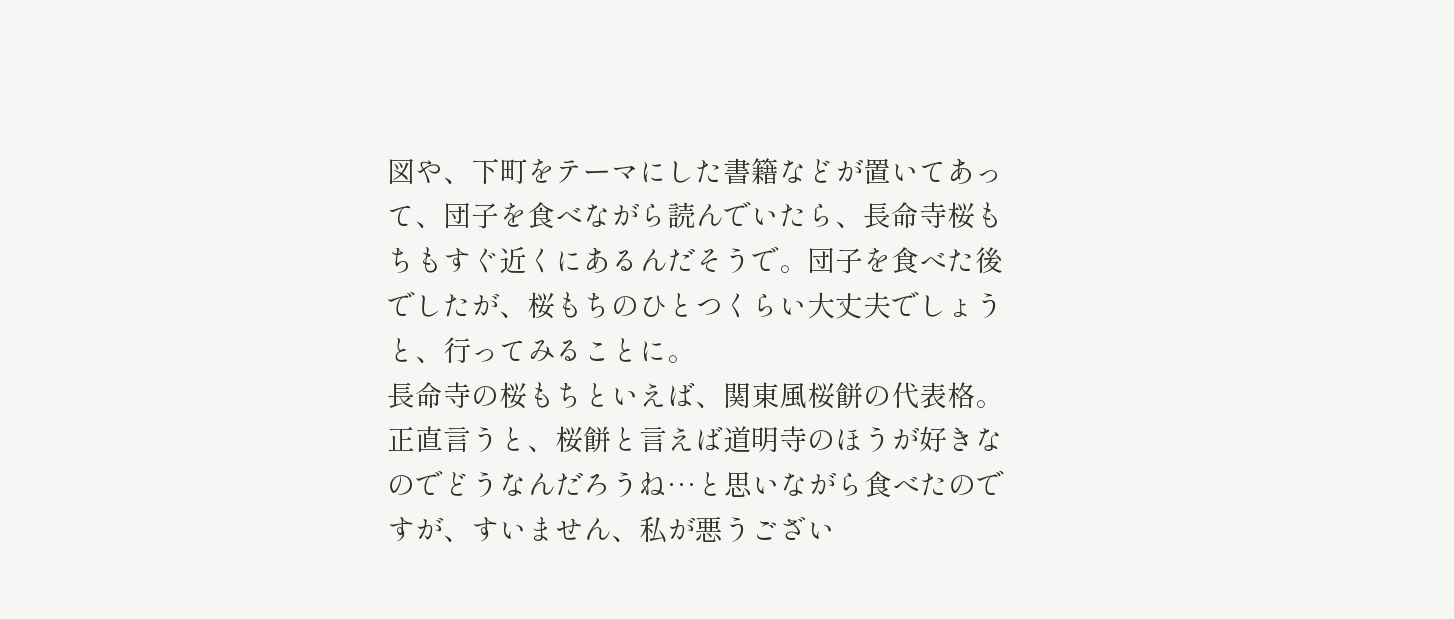図や、下町をテーマにした書籍などが置いてあって、団子を食べながら読んでいたら、長命寺桜もちもすぐ近くにあるんだそうで。団子を食べた後でしたが、桜もちのひとつくらい大丈夫でしょうと、行ってみることに。
長命寺の桜もちといえば、関東風桜餅の代表格。正直言うと、桜餅と言えば道明寺のほうが好きなのでどうなんだろうね…と思いながら食べたのですが、すいません、私が悪うござい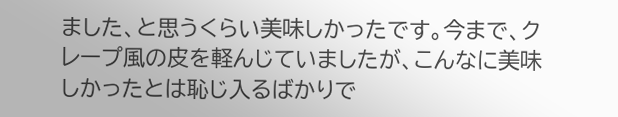ました、と思うくらい美味しかったです。今まで、クレープ風の皮を軽んじていましたが、こんなに美味しかったとは恥じ入るばかりで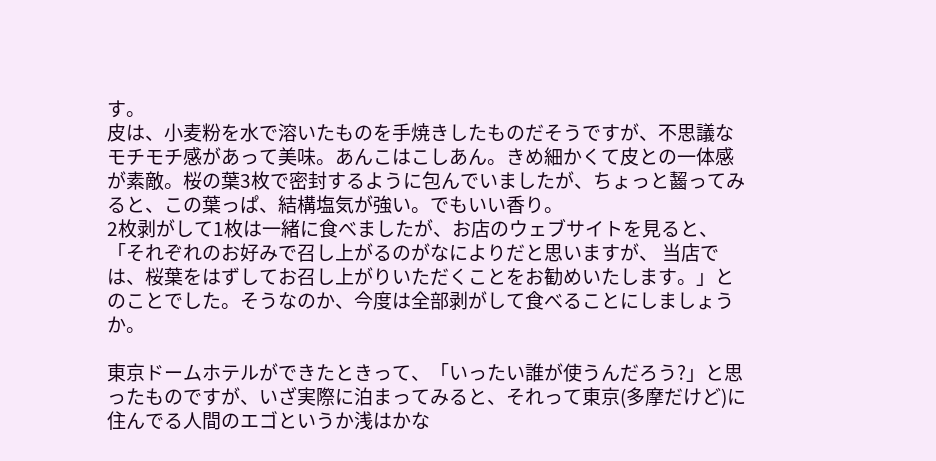す。
皮は、小麦粉を水で溶いたものを手焼きしたものだそうですが、不思議なモチモチ感があって美味。あんこはこしあん。きめ細かくて皮との一体感が素敵。桜の葉3枚で密封するように包んでいましたが、ちょっと齧ってみると、この葉っぱ、結構塩気が強い。でもいい香り。
2枚剥がして1枚は一緒に食べましたが、お店のウェブサイトを見ると、「それぞれのお好みで召し上がるのがなによりだと思いますが、 当店では、桜葉をはずしてお召し上がりいただくことをお勧めいたします。」とのことでした。そうなのか、今度は全部剥がして食べることにしましょうか。

東京ドームホテルができたときって、「いったい誰が使うんだろう?」と思ったものですが、いざ実際に泊まってみると、それって東京(多摩だけど)に住んでる人間のエゴというか浅はかな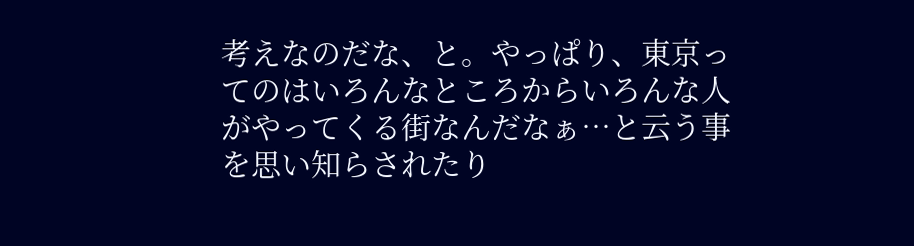考えなのだな、と。やっぱり、東京ってのはいろんなところからいろんな人がやってくる街なんだなぁ…と云う事を思い知らされたり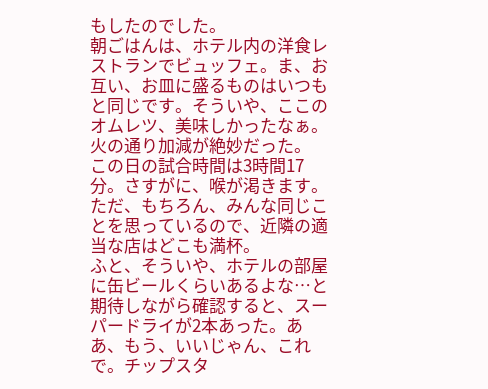もしたのでした。
朝ごはんは、ホテル内の洋食レストランでビュッフェ。ま、お互い、お皿に盛るものはいつもと同じです。そういや、ここのオムレツ、美味しかったなぁ。火の通り加減が絶妙だった。
この日の試合時間は3時間17分。さすがに、喉が渇きます。ただ、もちろん、みんな同じことを思っているので、近隣の適当な店はどこも満杯。
ふと、そういや、ホテルの部屋に缶ビールくらいあるよな…と期待しながら確認すると、スーパードライが2本あった。ああ、もう、いいじゃん、これで。チップスタ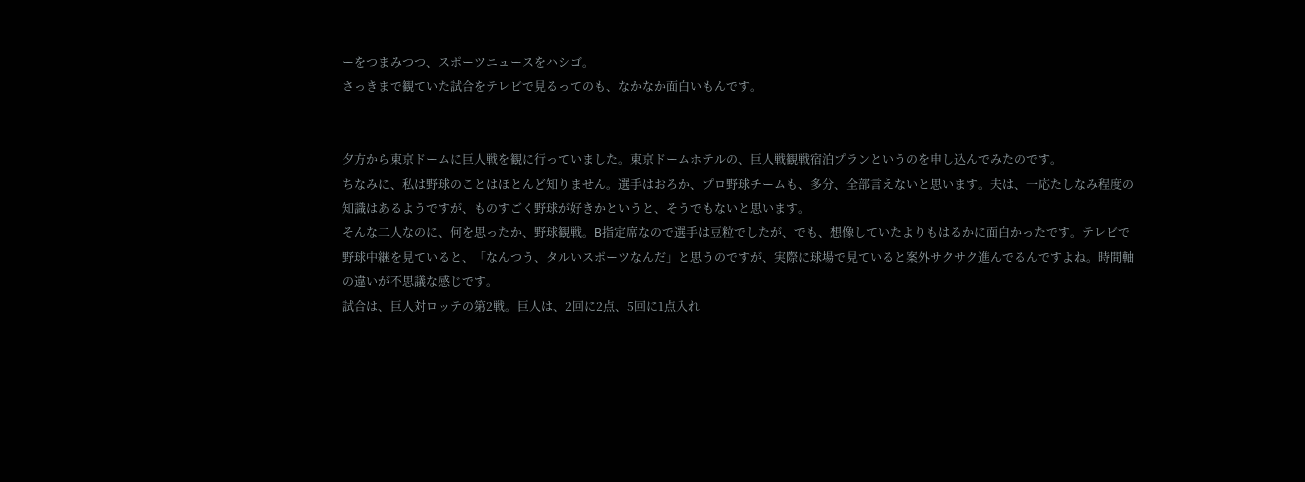ーをつまみつつ、スポーツニュースをハシゴ。
さっきまで観ていた試合をテレビで見るってのも、なかなか面白いもんです。


夕方から東京ドームに巨人戦を観に行っていました。東京ドームホテルの、巨人戦観戦宿泊プランというのを申し込んでみたのです。
ちなみに、私は野球のことはほとんど知りません。選手はおろか、プロ野球チームも、多分、全部言えないと思います。夫は、一応たしなみ程度の知識はあるようですが、ものすごく野球が好きかというと、そうでもないと思います。
そんな二人なのに、何を思ったか、野球観戦。B指定席なので選手は豆粒でしたが、でも、想像していたよりもはるかに面白かったです。テレビで野球中継を見ていると、「なんつう、タルいスポーツなんだ」と思うのですが、実際に球場で見ていると案外サクサク進んでるんですよね。時間軸の違いが不思議な感じです。
試合は、巨人対ロッテの第2戦。巨人は、2回に2点、5回に1点入れ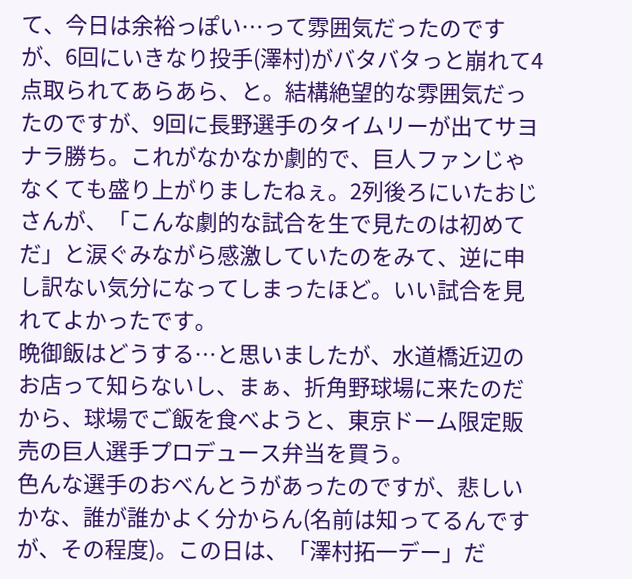て、今日は余裕っぽい…って雰囲気だったのですが、6回にいきなり投手(澤村)がバタバタっと崩れて4点取られてあらあら、と。結構絶望的な雰囲気だったのですが、9回に長野選手のタイムリーが出てサヨナラ勝ち。これがなかなか劇的で、巨人ファンじゃなくても盛り上がりましたねぇ。2列後ろにいたおじさんが、「こんな劇的な試合を生で見たのは初めてだ」と涙ぐみながら感激していたのをみて、逆に申し訳ない気分になってしまったほど。いい試合を見れてよかったです。
晩御飯はどうする…と思いましたが、水道橋近辺のお店って知らないし、まぁ、折角野球場に来たのだから、球場でご飯を食べようと、東京ドーム限定販売の巨人選手プロデュース弁当を買う。
色んな選手のおべんとうがあったのですが、悲しいかな、誰が誰かよく分からん(名前は知ってるんですが、その程度)。この日は、「澤村拓一デー」だ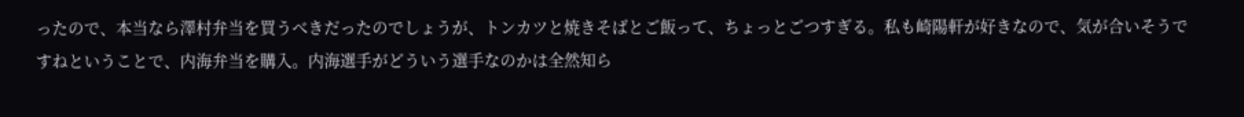ったので、本当なら澤村弁当を買うべきだったのでしょうが、トンカツと焼きそばとご飯って、ちょっとごつすぎる。私も崎陽軒が好きなので、気が合いそうですねということで、内海弁当を購入。内海選手がどういう選手なのかは全然知ら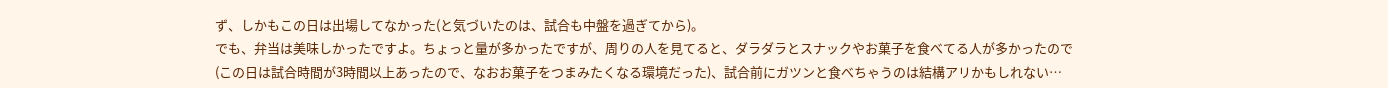ず、しかもこの日は出場してなかった(と気づいたのは、試合も中盤を過ぎてから)。
でも、弁当は美味しかったですよ。ちょっと量が多かったですが、周りの人を見てると、ダラダラとスナックやお菓子を食べてる人が多かったので(この日は試合時間が3時間以上あったので、なおお菓子をつまみたくなる環境だった)、試合前にガツンと食べちゃうのは結構アリかもしれない…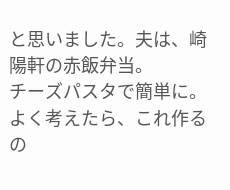と思いました。夫は、崎陽軒の赤飯弁当。
チーズパスタで簡単に。よく考えたら、これ作るの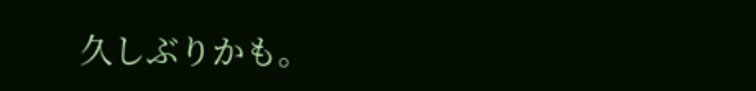久しぶりかも。